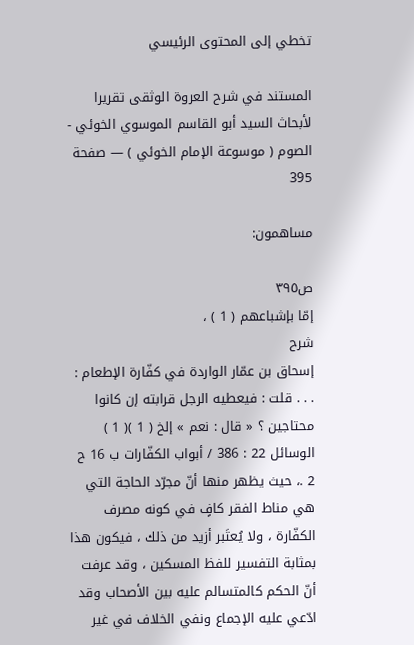تخطي إلى المحتوى الرئيسي

المستند في شرح العروة الوثقى تقريرا لأبحاث السيد أبو القاسم الموسوي الخوئي - الصوم ( موسوعة الإمام الخوئي ) — صفحة 395

مساهمون:

ص٣٩٥
إمّا بإشباعهم ( 1 ) ،
شرح
إسحاق بن عمّار الواردة في كفّارة الإطعام : . . . قلت : فيعطيه الرجل قرابته إن كانوا محتاجين ؟ « قال : نعم » إلخ ( 1 )( 1 ) الوسائل 22 : 386 / أبواب الكفّارات ب 16 ح 2 .، حيث يظهر منها أنّ مجرّد الحاجة التي هي مناط الفقر كافٍ في كونه مصرف الكفّارة ، ولا يُعتَبر أزيد من ذلك ، فيكون هذا بمثابة التفسير للفظ المسكين ، وقد عرفت أنّ الحكم كالمتسالم عليه بين الأصحاب وقد ادّعي عليه الإجماع ونفي الخلاف في غير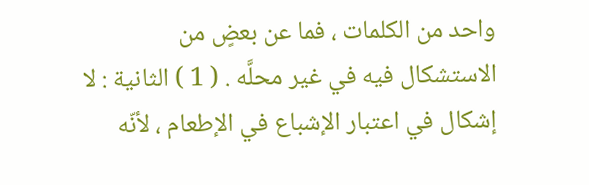واحد من الكلمات ، فما عن بعضٍ من الاستشكال فيه في غير محلَّه . ( 1 ) الثانية : لا إشكال في اعتبار الإشباع في الإطعام ، لأنّه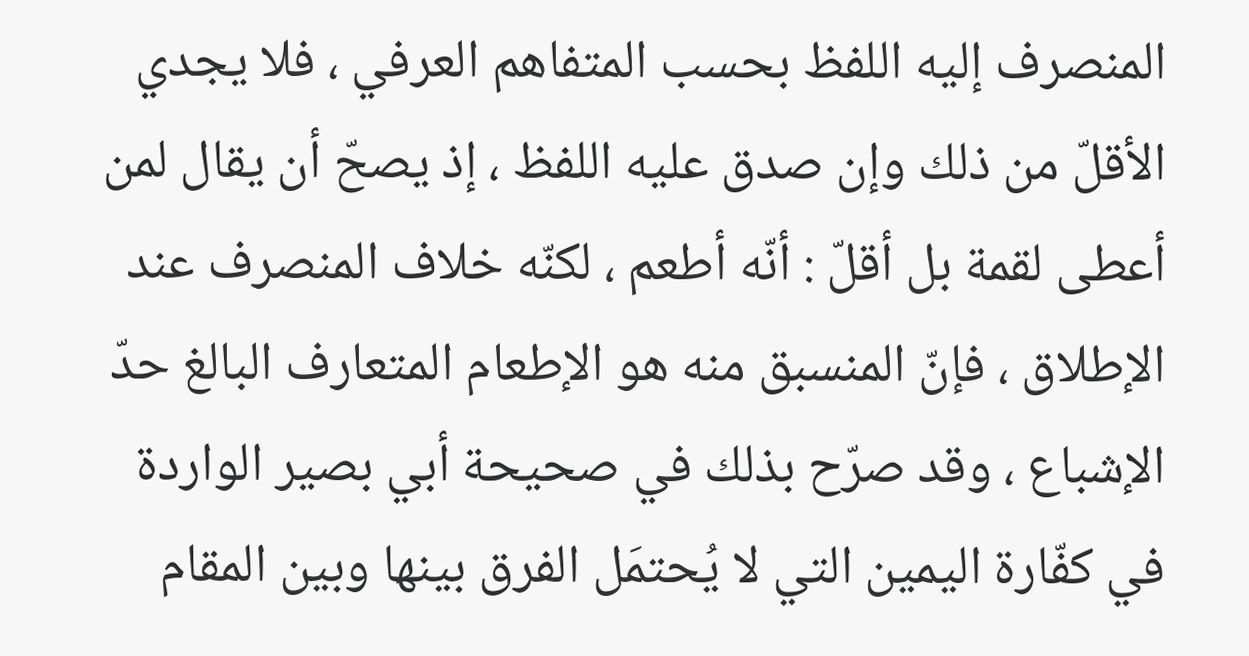المنصرف إليه اللفظ بحسب المتفاهم العرفي ، فلا يجدي الأقلّ من ذلك وإن صدق عليه اللفظ ، إذ يصحّ أن يقال لمن أعطى لقمة بل أقلّ : أنّه أطعم ، لكنّه خلاف المنصرف عند الإطلاق ، فإنّ المنسبق منه هو الإطعام المتعارف البالغ حدّ الإشباع ، وقد صرّح بذلك في صحيحة أبي بصير الواردة في كفّارة اليمين التي لا يُحتمَل الفرق بينها وبين المقام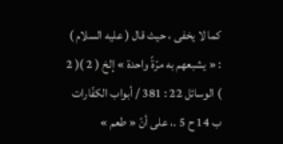كما لا يخفى ، حيث قال ( عليه السلام ) : « يشبعهم به مرّةً واحدة » إلخ ( 2 )( 2 ) الوسائل 22 : 381 / أبواب الكفّارات ب 14 ح 5 .، على أنّ « طعم »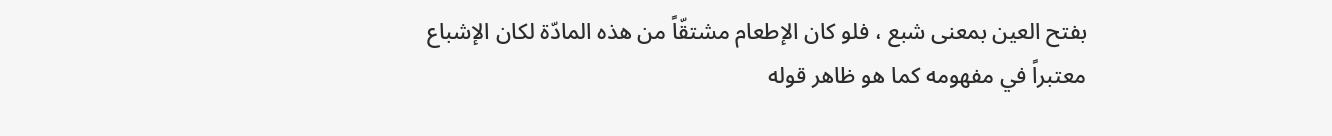بفتح العين بمعنى شبع ، فلو كان الإطعام مشتقّاً من هذه المادّة لكان الإشباع معتبراً في مفهومه كما هو ظاهر قوله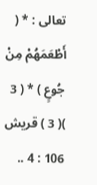تعالى : * ( أَطْعَمَهُمْ مِنْ جُوعٍ ) * ( 3 )( 3 ) قريش 106 : 4 ..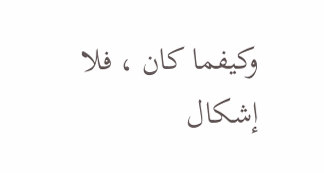وكيفما كان ، فلا إشكال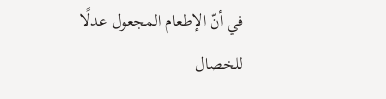في أنّ الإطعام المجعول عدلًا للخصال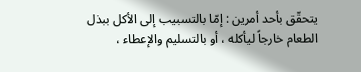يتحقّق بأحد أمرين : إمّا بالتسبيب إلى الأكل ببذل الطعام خارجاً ليأكله ، أو بالتسليم والإعطاء ،